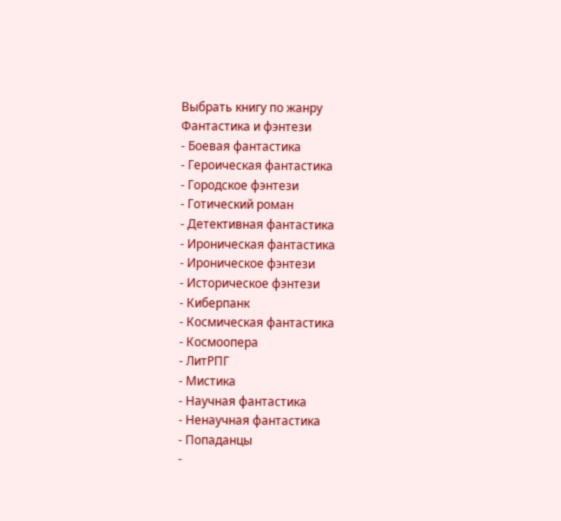Выбрать книгу по жанру
Фантастика и фэнтези
- Боевая фантастика
- Героическая фантастика
- Городское фэнтези
- Готический роман
- Детективная фантастика
- Ироническая фантастика
- Ироническое фэнтези
- Историческое фэнтези
- Киберпанк
- Космическая фантастика
- Космоопера
- ЛитРПГ
- Мистика
- Научная фантастика
- Ненаучная фантастика
- Попаданцы
-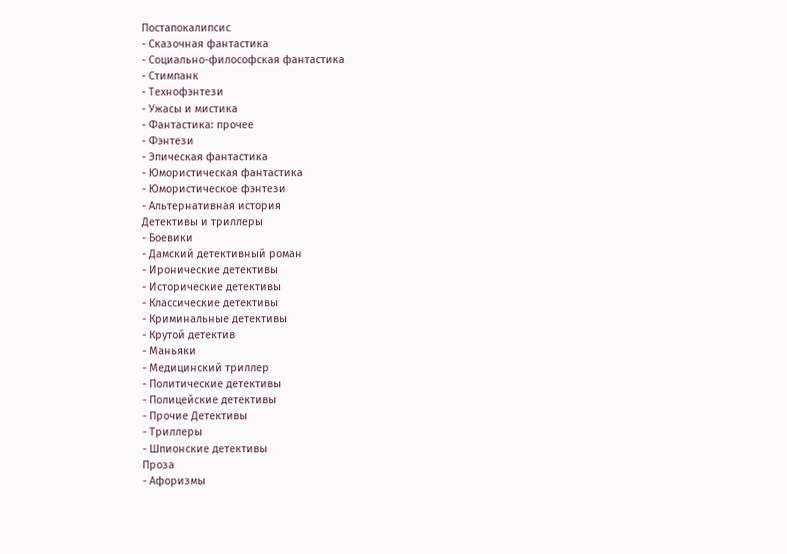Постапокалипсис
- Сказочная фантастика
- Социально-философская фантастика
- Стимпанк
- Технофэнтези
- Ужасы и мистика
- Фантастика: прочее
- Фэнтези
- Эпическая фантастика
- Юмористическая фантастика
- Юмористическое фэнтези
- Альтернативная история
Детективы и триллеры
- Боевики
- Дамский детективный роман
- Иронические детективы
- Исторические детективы
- Классические детективы
- Криминальные детективы
- Крутой детектив
- Маньяки
- Медицинский триллер
- Политические детективы
- Полицейские детективы
- Прочие Детективы
- Триллеры
- Шпионские детективы
Проза
- Афоризмы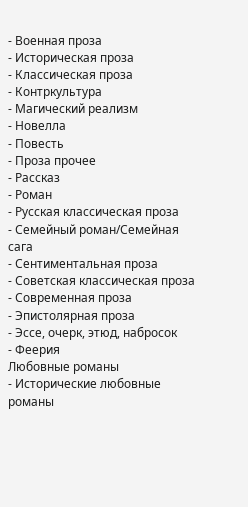- Военная проза
- Историческая проза
- Классическая проза
- Контркультура
- Магический реализм
- Новелла
- Повесть
- Проза прочее
- Рассказ
- Роман
- Русская классическая проза
- Семейный роман/Семейная сага
- Сентиментальная проза
- Советская классическая проза
- Современная проза
- Эпистолярная проза
- Эссе, очерк, этюд, набросок
- Феерия
Любовные романы
- Исторические любовные романы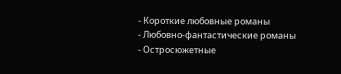- Короткие любовные романы
- Любовно-фантастические романы
- Остросюжетные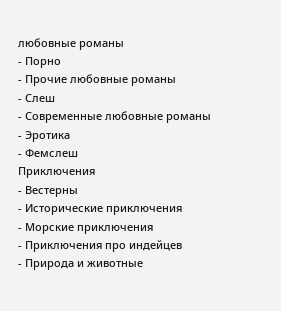любовные романы
- Порно
- Прочие любовные романы
- Слеш
- Современные любовные романы
- Эротика
- Фемслеш
Приключения
- Вестерны
- Исторические приключения
- Морские приключения
- Приключения про индейцев
- Природа и животные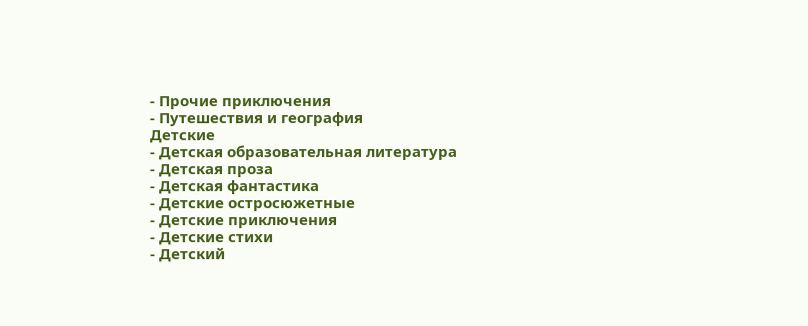- Прочие приключения
- Путешествия и география
Детские
- Детская образовательная литература
- Детская проза
- Детская фантастика
- Детские остросюжетные
- Детские приключения
- Детские стихи
- Детский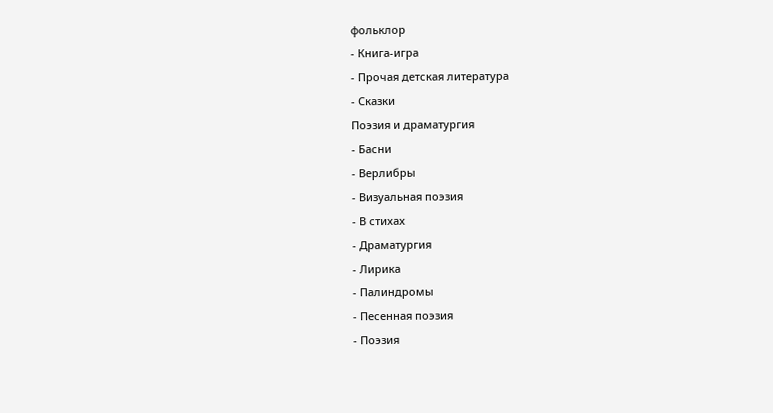фольклор
- Книга-игра
- Прочая детская литература
- Сказки
Поэзия и драматургия
- Басни
- Верлибры
- Визуальная поэзия
- В стихах
- Драматургия
- Лирика
- Палиндромы
- Песенная поэзия
- Поэзия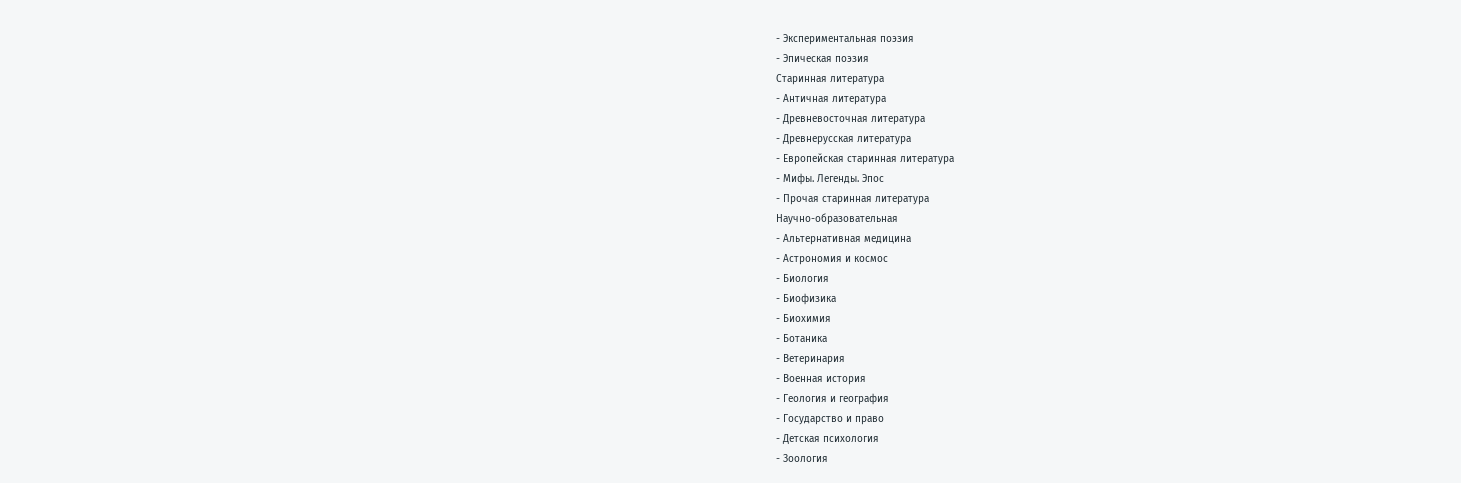- Экспериментальная поэзия
- Эпическая поэзия
Старинная литература
- Античная литература
- Древневосточная литература
- Древнерусская литература
- Европейская старинная литература
- Мифы. Легенды. Эпос
- Прочая старинная литература
Научно-образовательная
- Альтернативная медицина
- Астрономия и космос
- Биология
- Биофизика
- Биохимия
- Ботаника
- Ветеринария
- Военная история
- Геология и география
- Государство и право
- Детская психология
- Зоология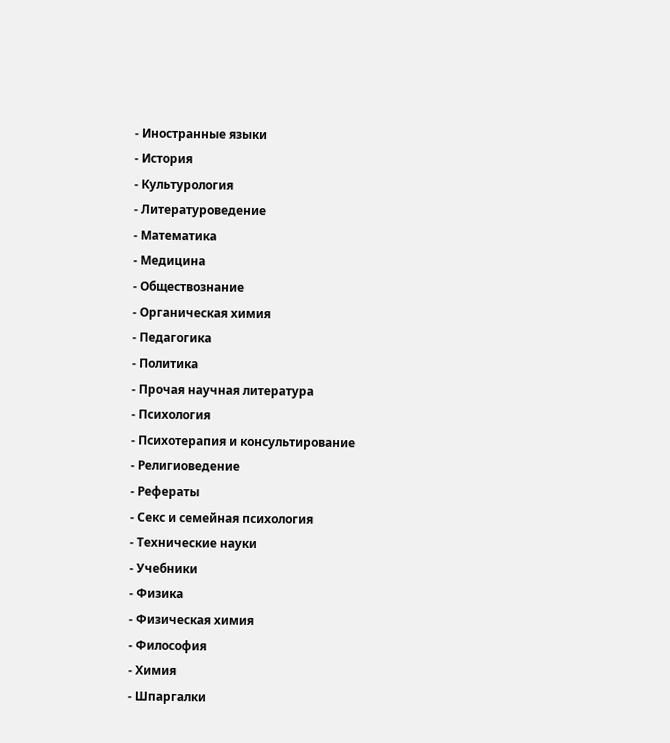- Иностранные языки
- История
- Культурология
- Литературоведение
- Математика
- Медицина
- Обществознание
- Органическая химия
- Педагогика
- Политика
- Прочая научная литература
- Психология
- Психотерапия и консультирование
- Религиоведение
- Рефераты
- Секс и семейная психология
- Технические науки
- Учебники
- Физика
- Физическая химия
- Философия
- Химия
- Шпаргалки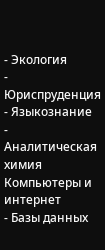- Экология
- Юриспруденция
- Языкознание
- Аналитическая химия
Компьютеры и интернет
- Базы данных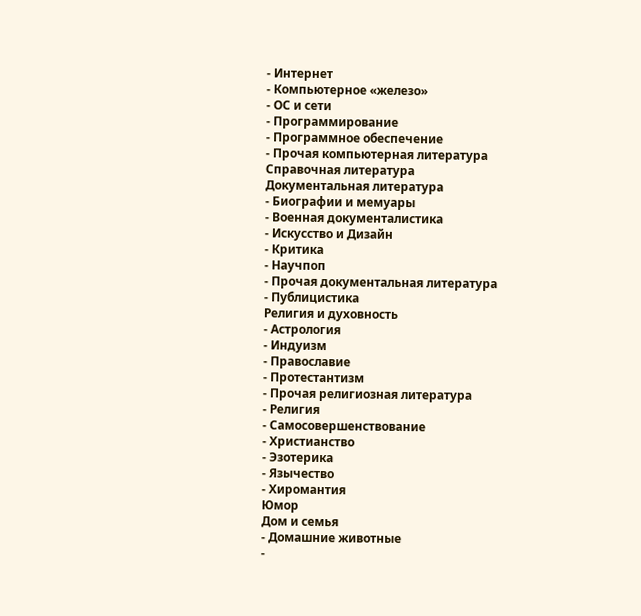- Интернет
- Компьютерное «железо»
- ОС и сети
- Программирование
- Программное обеспечение
- Прочая компьютерная литература
Справочная литература
Документальная литература
- Биографии и мемуары
- Военная документалистика
- Искусство и Дизайн
- Критика
- Научпоп
- Прочая документальная литература
- Публицистика
Религия и духовность
- Астрология
- Индуизм
- Православие
- Протестантизм
- Прочая религиозная литература
- Религия
- Самосовершенствование
- Христианство
- Эзотерика
- Язычество
- Хиромантия
Юмор
Дом и семья
- Домашние животные
-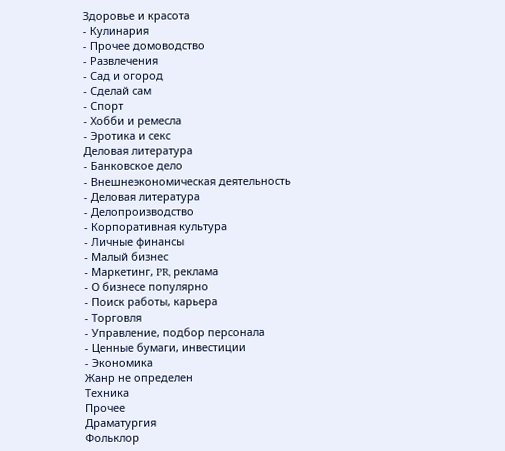Здоровье и красота
- Кулинария
- Прочее домоводство
- Развлечения
- Сад и огород
- Сделай сам
- Спорт
- Хобби и ремесла
- Эротика и секс
Деловая литература
- Банковское дело
- Внешнеэкономическая деятельность
- Деловая литература
- Делопроизводство
- Корпоративная культура
- Личные финансы
- Малый бизнес
- Маркетинг, PR, реклама
- О бизнесе популярно
- Поиск работы, карьера
- Торговля
- Управление, подбор персонала
- Ценные бумаги, инвестиции
- Экономика
Жанр не определен
Техника
Прочее
Драматургия
Фольклор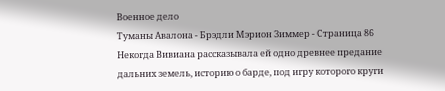Военное дело
Туманы Авалона - Брэдли Мэрион Зиммер - Страница 86
Некогда Вивиана рассказывала ей одно древнее предание дальних земель, историю о барде, под игру которого круги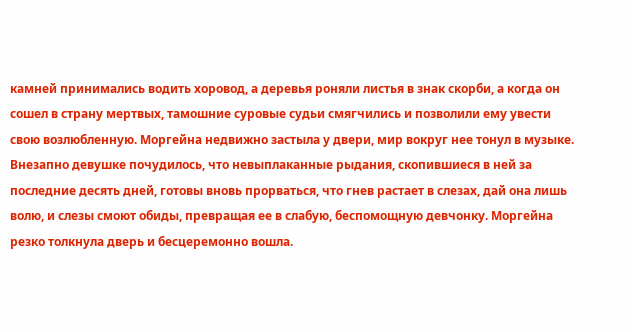камней принимались водить хоровод, а деревья роняли листья в знак скорби, а когда он сошел в страну мертвых, тамошние суровые судьи смягчились и позволили ему увести свою возлюбленную. Моргейна недвижно застыла у двери, мир вокруг нее тонул в музыке. Внезапно девушке почудилось, что невыплаканные рыдания, скопившиеся в ней за последние десять дней, готовы вновь прорваться, что гнев растает в слезах, дай она лишь волю, и слезы смоют обиды, превращая ее в слабую, беспомощную девчонку. Моргейна резко толкнула дверь и бесцеремонно вошла.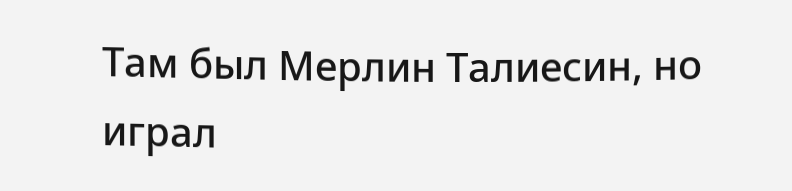Там был Мерлин Талиесин, но играл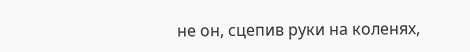не он, сцепив руки на коленях,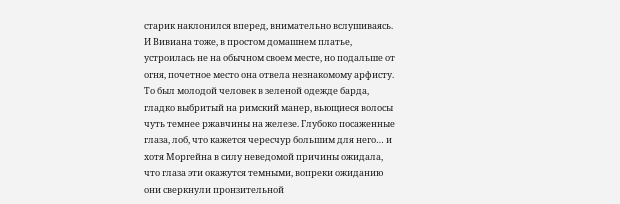старик наклонился вперед, внимательно вслушиваясь. И Вивиана тоже, в простом домашнем платье, устроилась не на обычном своем месте, но подальше от огня, почетное место она отвела незнакомому арфисту.
То был молодой человек в зеленой одежде барда, гладко выбритый на римский манер, вьющиеся волосы чуть темнее ржавчины на железе. Глубоко посаженные глаза, лоб, что кажется чересчур большим для него… и хотя Моргейна в силу неведомой причины ожидала, что глаза эти окажутся темными, вопреки ожиданию они сверкнули пронзительной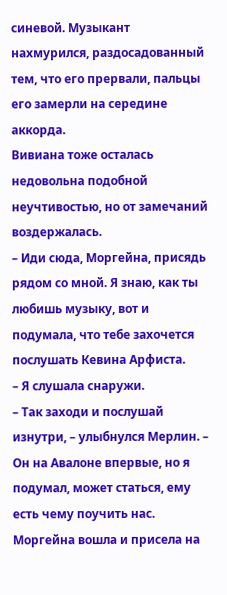синевой. Музыкант нахмурился, раздосадованный тем, что его прервали, пальцы его замерли на середине аккорда.
Вивиана тоже осталась недовольна подобной неучтивостью, но от замечаний воздержалась.
– Иди сюда, Моргейна, присядь рядом со мной. Я знаю, как ты любишь музыку, вот и подумала, что тебе захочется послушать Кевина Арфиста.
– Я слушала снаружи.
– Так заходи и послушай изнутри, – улыбнулся Мерлин. – Он на Авалоне впервые, но я подумал, может статься, ему есть чему поучить нас.
Моргейна вошла и присела на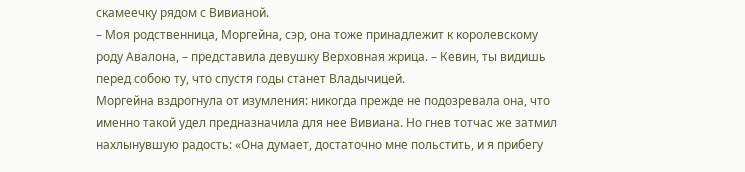скамеечку рядом с Вивианой.
– Моя родственница, Моргейна, сэр, она тоже принадлежит к королевскому роду Авалона, – представила девушку Верховная жрица. – Кевин, ты видишь перед собою ту, что спустя годы станет Владычицей.
Моргейна вздрогнула от изумления: никогда прежде не подозревала она, что именно такой удел предназначила для нее Вивиана. Но гнев тотчас же затмил нахлынувшую радость: «Она думает, достаточно мне польстить, и я прибегу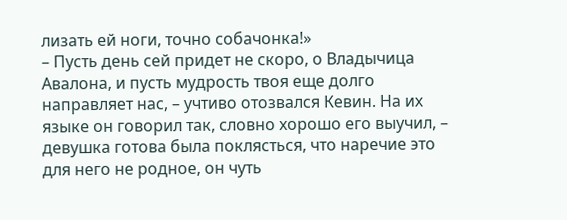лизать ей ноги, точно собачонка!»
– Пусть день сей придет не скоро, о Владычица Авалона, и пусть мудрость твоя еще долго направляет нас, – учтиво отозвался Кевин. На их языке он говорил так, словно хорошо его выучил, – девушка готова была поклясться, что наречие это для него не родное, он чуть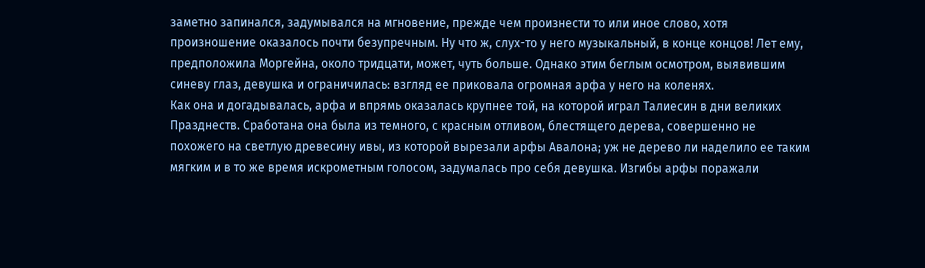заметно запинался, задумывался на мгновение, прежде чем произнести то или иное слово, хотя произношение оказалось почти безупречным. Ну что ж, слух-то у него музыкальный, в конце концов! Лет ему, предположила Моргейна, около тридцати, может, чуть больше. Однако этим беглым осмотром, выявившим синеву глаз, девушка и ограничилась: взгляд ее приковала огромная арфа у него на коленях.
Как она и догадывалась, арфа и впрямь оказалась крупнее той, на которой играл Талиесин в дни великих Празднеств. Сработана она была из темного, с красным отливом, блестящего дерева, совершенно не похожего на светлую древесину ивы, из которой вырезали арфы Авалона; уж не дерево ли наделило ее таким мягким и в то же время искрометным голосом, задумалась про себя девушка. Изгибы арфы поражали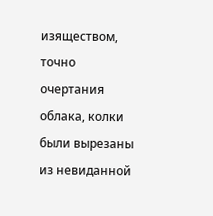изяществом, точно очертания облака, колки были вырезаны из невиданной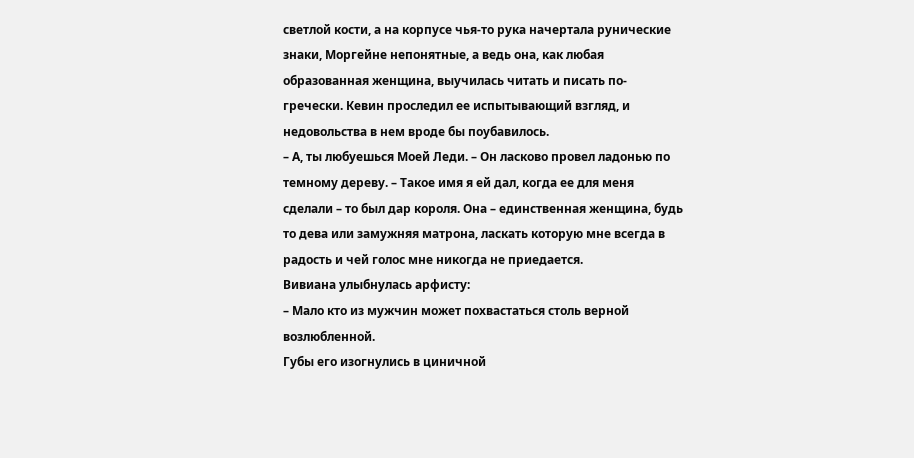светлой кости, а на корпусе чья-то рука начертала рунические знаки, Моргейне непонятные, а ведь она, как любая образованная женщина, выучилась читать и писать по-гречески. Кевин проследил ее испытывающий взгляд, и недовольства в нем вроде бы поубавилось.
– А, ты любуешься Моей Леди. – Он ласково провел ладонью по темному дереву. – Такое имя я ей дал, когда ее для меня сделали – то был дар короля. Она – единственная женщина, будь то дева или замужняя матрона, ласкать которую мне всегда в радость и чей голос мне никогда не приедается.
Вивиана улыбнулась арфисту:
– Мало кто из мужчин может похвастаться столь верной возлюбленной.
Губы его изогнулись в циничной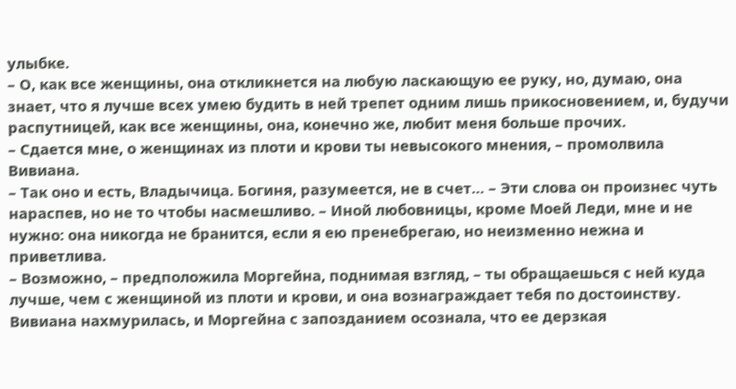улыбке.
– О, как все женщины, она откликнется на любую ласкающую ее руку, но, думаю, она знает, что я лучше всех умею будить в ней трепет одним лишь прикосновением, и, будучи распутницей, как все женщины, она, конечно же, любит меня больше прочих.
– Сдается мне, о женщинах из плоти и крови ты невысокого мнения, – промолвила Вивиана.
– Так оно и есть, Владычица. Богиня, разумеется, не в счет… – Эти слова он произнес чуть нараспев, но не то чтобы насмешливо. – Иной любовницы, кроме Моей Леди, мне и не нужно: она никогда не бранится, если я ею пренебрегаю, но неизменно нежна и приветлива.
– Возможно, – предположила Моргейна, поднимая взгляд, – ты обращаешься с ней куда лучше, чем с женщиной из плоти и крови, и она вознаграждает тебя по достоинству.
Вивиана нахмурилась, и Моргейна с запозданием осознала, что ее дерзкая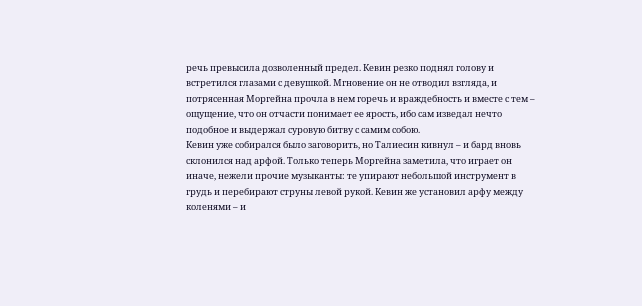речь превысила дозволенный предел. Кевин резко поднял голову и встретился глазами с девушкой. Мгновение он не отводил взгляда, и потрясенная Моргейна прочла в нем горечь и враждебность и вместе с тем – ощущение, что он отчасти понимает ее ярость, ибо сам изведал нечто подобное и выдержал суровую битву с самим собою.
Кевин уже собирался было заговорить, но Талиесин кивнул – и бард вновь склонился над арфой. Только теперь Моргейна заметила, что играет он иначе, нежели прочие музыканты: те упирают небольшой инструмент в грудь и перебирают струны левой рукой. Кевин же установил арфу между коленями – и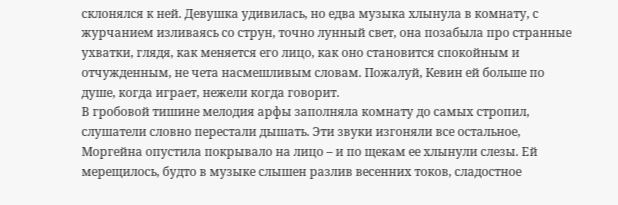склонялся к ней. Девушка удивилась, но едва музыка хлынула в комнату, с журчанием изливаясь со струн, точно лунный свет, она позабыла про странные ухватки, глядя, как меняется его лицо, как оно становится спокойным и отчужденным, не чета насмешливым словам. Пожалуй, Кевин ей больше по душе, когда играет, нежели когда говорит.
В гробовой тишине мелодия арфы заполняла комнату до самых стропил, слушатели словно перестали дышать. Эти звуки изгоняли все остальное, Моргейна опустила покрывало на лицо – и по щекам ее хлынули слезы. Ей мерещилось, будто в музыке слышен разлив весенних токов, сладостное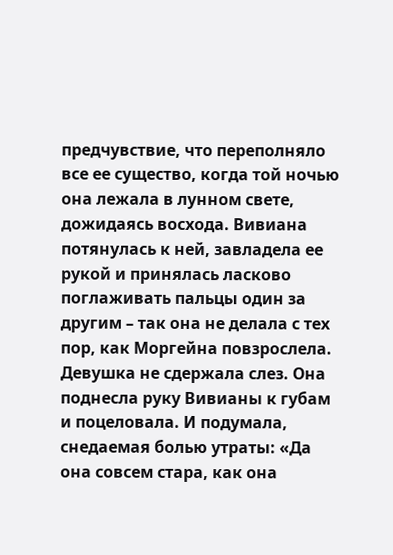предчувствие, что переполняло все ее существо, когда той ночью она лежала в лунном свете, дожидаясь восхода. Вивиана потянулась к ней, завладела ее рукой и принялась ласково поглаживать пальцы один за другим – так она не делала с тех пор, как Моргейна повзрослела. Девушка не сдержала слез. Она поднесла руку Вивианы к губам и поцеловала. И подумала, снедаемая болью утраты: «Да она совсем стара, как она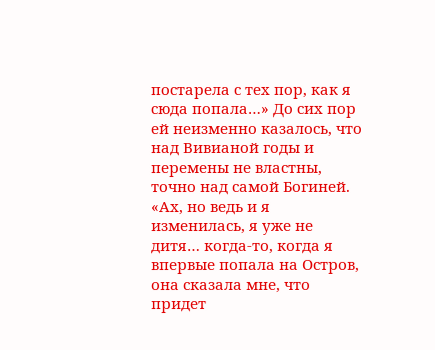постарела с тех пор, как я сюда попала…» До сих пор ей неизменно казалось, что над Вивианой годы и перемены не властны, точно над самой Богиней. «Ах, но ведь и я изменилась, я уже не дитя… когда-то, когда я впервые попала на Остров, она сказала мне, что придет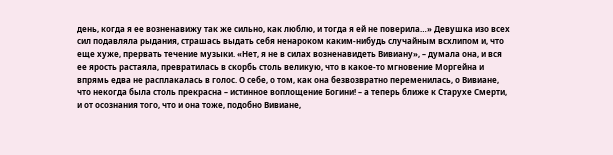день, когда я ее возненавижу так же сильно, как люблю, и тогда я ей не поверила…» Девушка изо всех сил подавляла рыдания, страшась выдать себя ненароком каким-нибудь случайным всхлипом и, что еще хуже, прервать течение музыки. «Нет, я не в силах возненавидеть Вивиану», – думала она, и вся ее ярость растаяла, превратилась в скорбь столь великую, что в какое-то мгновение Моргейна и впрямь едва не расплакалась в голос. О себе, о том, как она безвозвратно переменилась, о Вивиане, что некогда была столь прекрасна – истинное воплощение Богини! – а теперь ближе к Старухе Смерти, и от осознания того, что и она тоже, подобно Вивиане,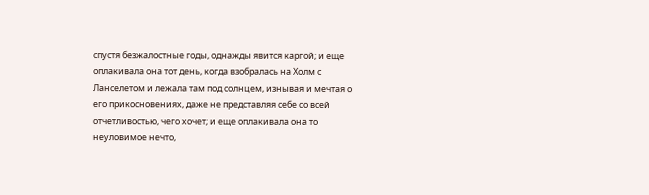спустя безжалостные годы, однажды явится каргой; и еще оплакивала она тот день, когда взобралась на Холм с Ланселетом и лежала там под солнцем, изнывая и мечтая о его прикосновениях, даже не представляя себе со всей отчетливостью, чего хочет; и еще оплакивала она то неуловимое нечто,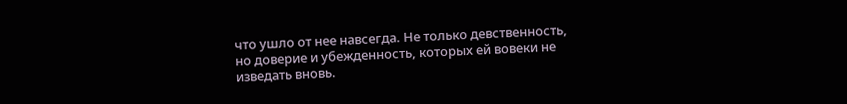что ушло от нее навсегда. Не только девственность, но доверие и убежденность, которых ей вовеки не изведать вновь.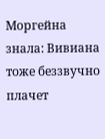Моргейна знала: Вивиана тоже беззвучно плачет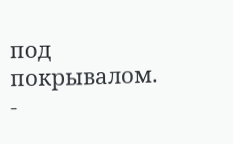под покрывалом.
-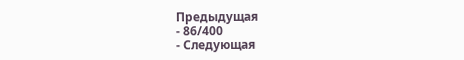Предыдущая
- 86/400
- Следующая